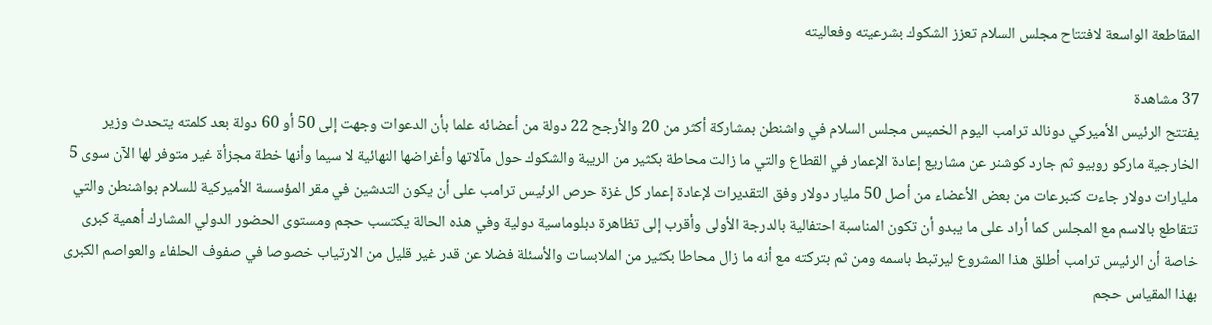المقاطعة الواسعة لافتتاح مجلس السلام تعزز الشكوك بشرعيته وفعاليته

37 مشاهدة
يفتتح الرئيس الأميركي دونالد ترامب اليوم الخميس مجلس السلام في واشنطن بمشاركة أكثر من 20 والأرجح 22 دولة من أعضائه علما بأن الدعوات وجهت إلى 50 أو 60 دولة بعد كلمته يتحدث وزير الخارجية ماركو روبيو ثم جارد كوشنر عن مشاريع إعادة الإعمار في القطاع والتي ما زالت محاطة بكثير من الريبة والشكوك حول مآلاتها وأغراضها النهائية لا سيما وأنها خطة مجزأة غير متوفر لها الآن سوى 5 مليارات دولار جاءت كتبرعات من بعض الأعضاء من أصل 50 مليار دولار وفق التقديرات لإعادة إعمار كل غزة حرص الرئيس ترامب على أن يكون التدشين في مقر المؤسسة الأميركية للسلام بواشنطن والتي تتقاطع بالاسم مع المجلس كما أراد على ما يبدو أن تكون المناسبة احتفالية بالدرجة الأولى وأقرب إلى تظاهرة دبلوماسية دولية وفي هذه الحالة يكتسب حجم ومستوى الحضور الدولي المشارك أهمية كبرى خاصة أن الرئيس ترامب أطلق هذا المشروع ليرتبط باسمه ومن ثم بتركته مع أنه ما زال محاطا بكثير من الملابسات والأسئلة فضلا عن قدر غير قليل من الارتياب خصوصا في صفوف الحلفاء والعواصم الكبرى بهذا المقياس حجم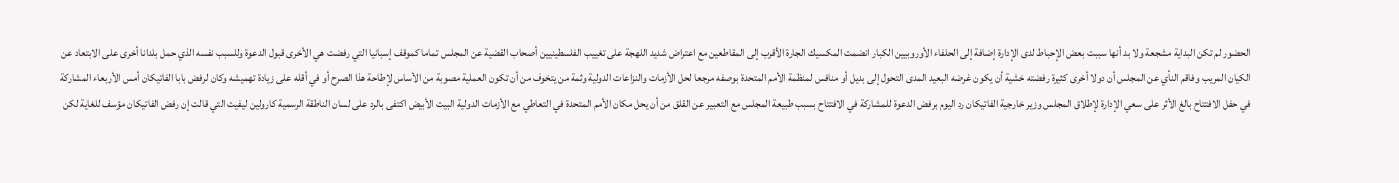الحضور لم تكن البداية مشجعة ولا بد أنها سببت بعض الإحباط لدى الإدارة إضافة إلى الحلفاء الأوروبيين الكبار انضمت المكسيك الجارة الأقرب إلى المقاطعين مع اعتراض شديد اللهجة على تغييب الفلسطينيين أصحاب القضية عن المجلس تماما كموقف إسبانيا التي رفضت هي الأخرى قبول الدعوة وللسبب نفسه الذي حمل بلدانا أخرى على الابتعاد عن الكيان المريب وفاقم النأي عن المجلس أن دولا أخرى كثيرة رفضته خشية أن يكون غرضه البعيد المدى التحول إلى بديل أو منافس لمنظمة الأمم المتحدة بوصفه مرجعا لحل الأزمات والنزاعات الدولية وثمة من يتخوف من أن تكون العملية مصوبة من الأساس لإطاحة هذا الصرح أو في أقله على زيادة تهميشه وكان لرفض بابا الفاتيكان أمس الأربعاء المشاركة في حفل الافتتاح بالغ الأثر على سعي الإدارة لإطلاق المجلس وزير خارجية الفاتيكان رد اليوم برفض الدعوة للمشاركة في الافتتاح بسبب طبيعة المجلس مع التعبير عن القلق من أن يحل مكان الأمم المتحدة في التعاطي مع الأزمات الدولية البيت الأبيض اكتفى بالرد على لسان الناطقة الرسمية كارولين ليفيت التي قالت إن رفض الفاتيكان مؤسف للغاية لكن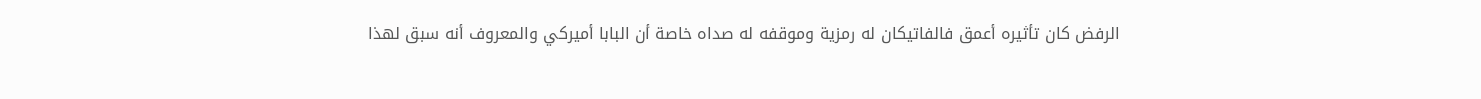الرفض كان تأثيره أعمق فالفاتيكان له رمزية وموقفه له صداه خاصة أن البابا أميركي والمعروف أنه سبق لهذا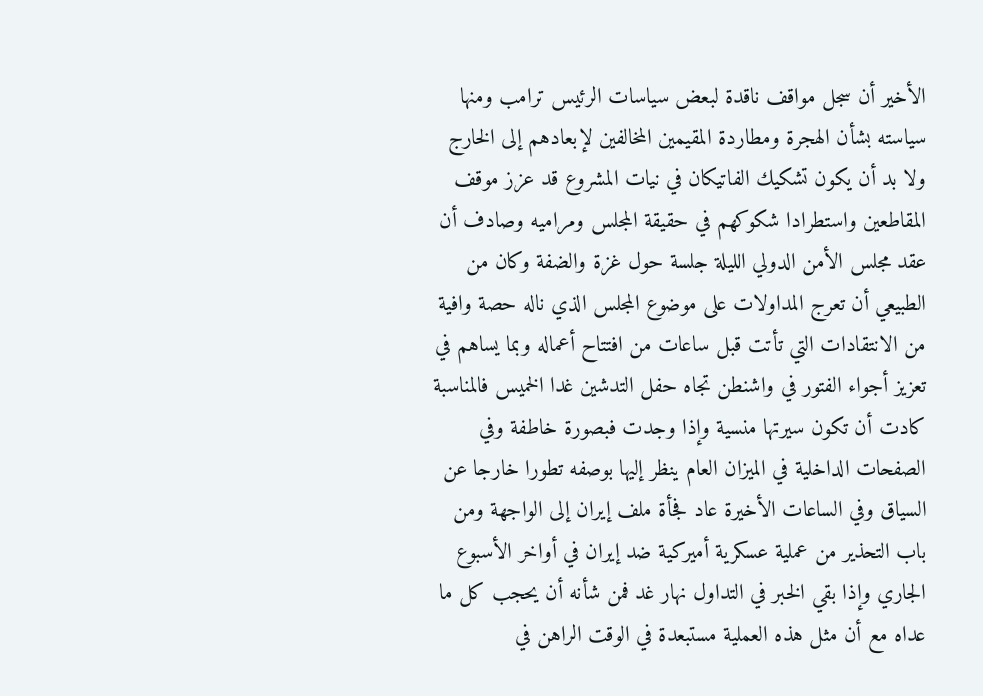الأخير أن سجل مواقف ناقدة لبعض سياسات الرئيس ترامب ومنها سياسته بشأن الهجرة ومطاردة المقيمين المخالفين لإبعادهم إلى الخارج ولا بد أن يكون تشكيك الفاتيكان في نيات المشروع قد عزز موقف المقاطعين واستطرادا شكوكهم في حقيقة المجلس ومراميه وصادف أن عقد مجلس الأمن الدولي الليلة جلسة حول غزة والضفة وكان من الطبيعي أن تعرج المداولات على موضوع المجلس الذي ناله حصة وافية من الانتقادات التي تأتت قبل ساعات من افتتاح أعماله وبما يساهم في تعزيز أجواء الفتور في واشنطن تجاه حفل التدشين غدا الخميس فالمناسبة كادت أن تكون سيرتها منسية وإذا وجدت فبصورة خاطفة وفي الصفحات الداخلية في الميزان العام ينظر إليها بوصفه تطورا خارجا عن السياق وفي الساعات الأخيرة عاد فجأة ملف إيران إلى الواجهة ومن باب التحذير من عملية عسكرية أميركية ضد إيران في أواخر الأسبوع الجاري وإذا بقي الخبر في التداول نهار غد فمن شأنه أن يحجب كل ما عداه مع أن مثل هذه العملية مستبعدة في الوقت الراهن في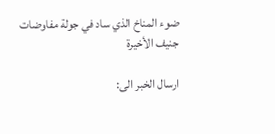ضوء المناخ الذي ساد في جولة مفاوضات جنيف الأخيرة

ارسال الخبر الى: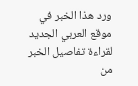ورد هذا الخبر في موقع العربي الجديد لقراءة تفاصيل الخبر من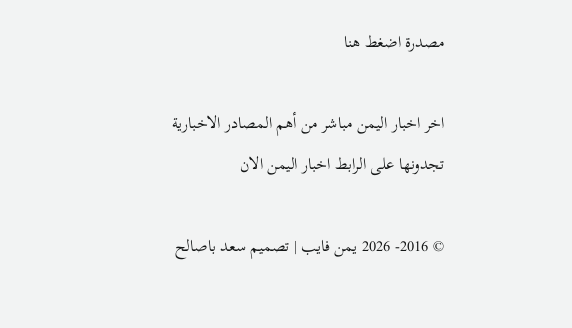مصدرة اضغط هنا

اخر اخبار اليمن مباشر من أهم المصادر الاخبارية تجدونها على الرابط اخبار اليمن الان

© 2016- 2026 يمن فايب | تصميم سعد باصالح